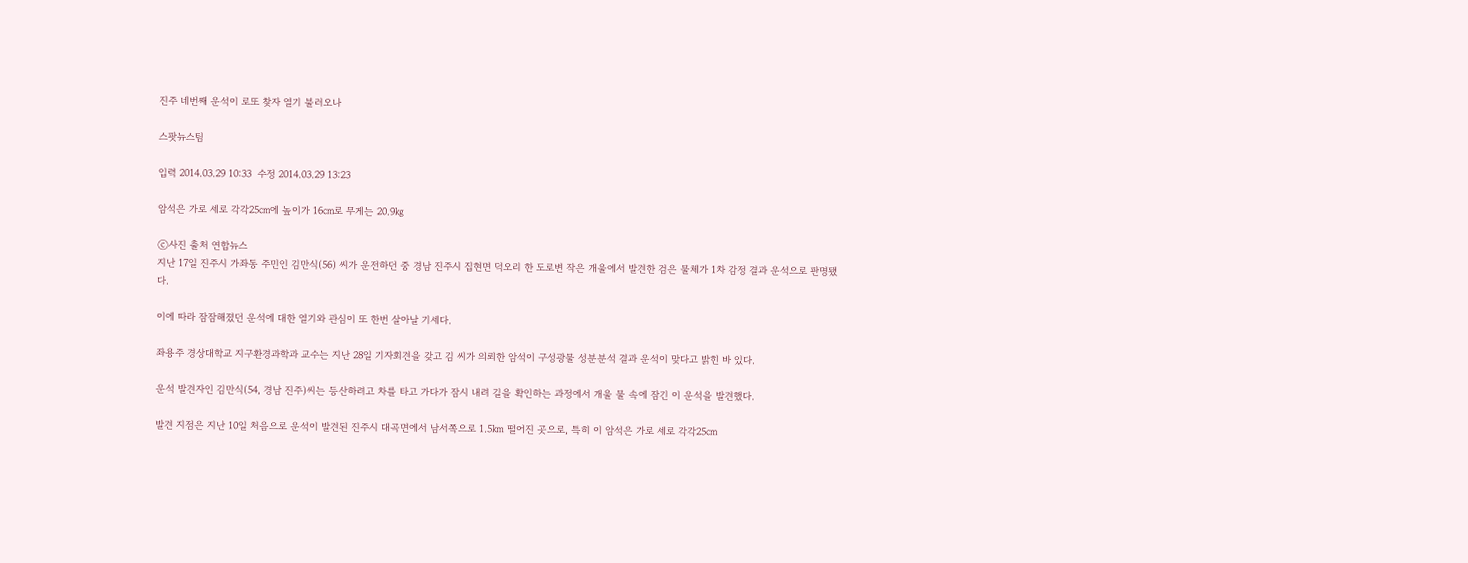진주 네번째 운석이 로또 찾자 열기 불러오나

스팟뉴스팀

입력 2014.03.29 10:33  수정 2014.03.29 13:23

암석은 가로 세로 각각25㎝에 높이가 16㎝로 무게는 20.9㎏

ⓒ사진 출처 연합뉴스
지난 17일 진주시 가좌동 주민인 김만식(56) 씨가 운전하던 중 경남 진주시 집현면 덕오리 한 도로변 작은 개울에서 발견한 검은 물체가 1차 감정 결과 운석으로 판명됐다.

이에 따라 잠잠해졌던 운석에 대한 열기와 관심이 또 한번 살아날 기세다.

좌용주 경상대학교 지구환경과학과 교수는 지난 28일 기자회견을 갖고 김 씨가 의뢰한 암석이 구성광물 성분분석 결과 운석이 맞다고 밝힌 바 있다.

운석 발견자인 김만식(54, 경남 진주)씨는 등산하려고 차를 타고 가다가 잠시 내려 길을 확인하는 과정에서 개울 물 속에 잠긴 이 운석을 발견했다.

발견 지점은 지난 10일 처음으로 운석이 발견된 진주시 대곡면에서 남서쪽으로 1.5㎞ 떨어진 곳으로, 특히 이 암석은 가로 세로 각각25㎝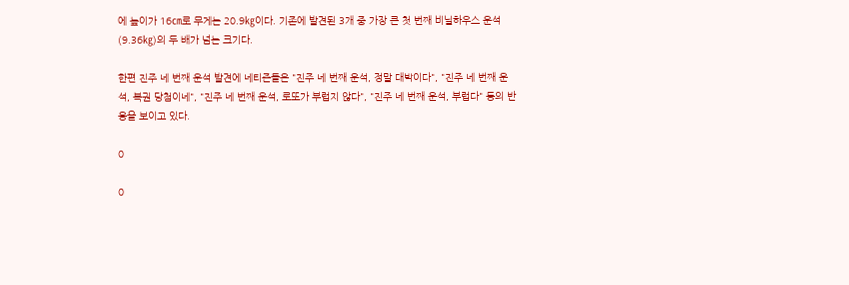에 높이가 16㎝로 무게는 20.9㎏이다. 기존에 발견된 3개 중 가장 큰 첫 번째 비닐하우스 운석(9.36㎏)의 두 배가 넘는 크기다.

한편 진주 네 번째 운석 발견에 네티즌들은 "진주 네 번째 운석, 정말 대박이다", "진주 네 번째 운석, 복권 당첨이네", "진주 네 번째 운석, 로또가 부럽지 않다", "진주 네 번째 운석, 부럽다" 등의 반응을 보이고 있다.

0

0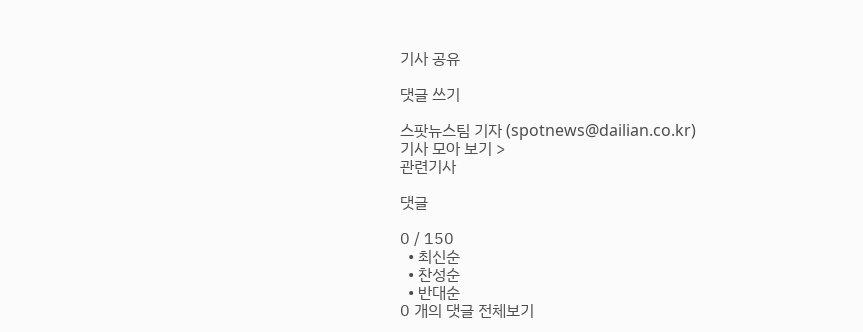기사 공유

댓글 쓰기

스팟뉴스팀 기자 (spotnews@dailian.co.kr)
기사 모아 보기 >
관련기사

댓글

0 / 150
  • 최신순
  • 찬성순
  • 반대순
0 개의 댓글 전체보기